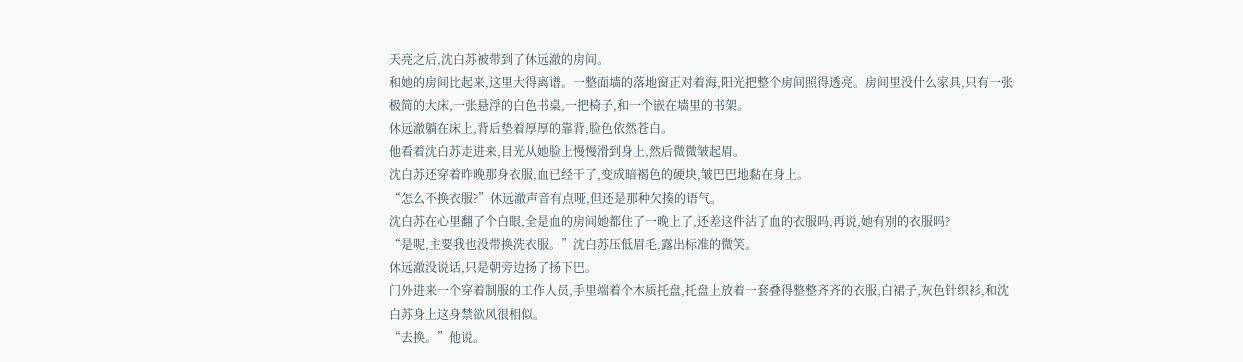天亮之后,沈白苏被带到了休远澈的房间。
和她的房间比起来,这里大得离谱。一整面墙的落地窗正对着海,阳光把整个房间照得透亮。房间里没什么家具,只有一张极简的大床,一张悬浮的白色书桌,一把椅子,和一个嵌在墙里的书架。
休远澈躺在床上,背后垫着厚厚的靠背,脸色依然苍白。
他看着沈白苏走进来,目光从她脸上慢慢滑到身上,然后微微皱起眉。
沈白苏还穿着昨晚那身衣服,血已经干了,变成暗褐色的硬块,皱巴巴地黏在身上。
“怎么不换衣服?”休远澈声音有点哑,但还是那种欠揍的语气。
沈白苏在心里翻了个白眼,全是血的房间她都住了一晚上了,还差这件沾了血的衣服吗,再说,她有别的衣服吗?
“是呢,主要我也没带换洗衣服。”沈白苏压低眉毛,露出标准的微笑。
休远澈没说话,只是朝旁边扬了扬下巴。
门外进来一个穿着制服的工作人员,手里端着个木质托盘,托盘上放着一套叠得整整齐齐的衣服,白裙子,灰色针织衫,和沈白苏身上这身禁欲风很相似。
“去换。”他说。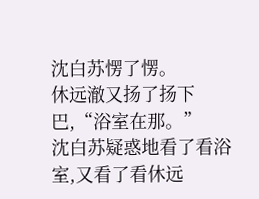沈白苏愣了愣。
休远澈又扬了扬下巴,“浴室在那。”
沈白苏疑惑地看了看浴室,又看了看休远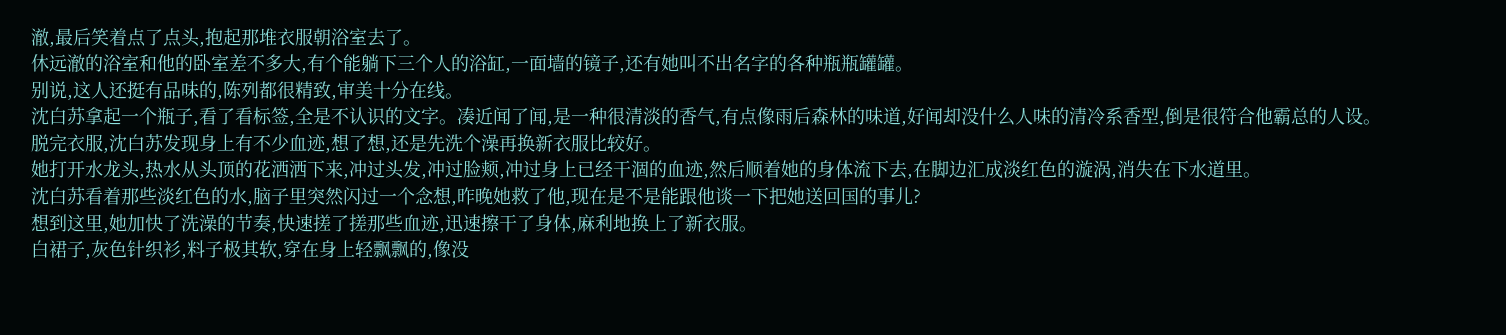澈,最后笑着点了点头,抱起那堆衣服朝浴室去了。
休远澈的浴室和他的卧室差不多大,有个能躺下三个人的浴缸,一面墙的镜子,还有她叫不出名字的各种瓶瓶罐罐。
别说,这人还挺有品味的,陈列都很精致,审美十分在线。
沈白苏拿起一个瓶子,看了看标签,全是不认识的文字。凑近闻了闻,是一种很清淡的香气,有点像雨后森林的味道,好闻却没什么人味的清冷系香型,倒是很符合他霸总的人设。
脱完衣服,沈白苏发现身上有不少血迹,想了想,还是先洗个澡再换新衣服比较好。
她打开水龙头,热水从头顶的花洒洒下来,冲过头发,冲过脸颊,冲过身上已经干涸的血迹,然后顺着她的身体流下去,在脚边汇成淡红色的漩涡,消失在下水道里。
沈白苏看着那些淡红色的水,脑子里突然闪过一个念想,昨晚她救了他,现在是不是能跟他谈一下把她送回国的事儿?
想到这里,她加快了洗澡的节奏,快速搓了搓那些血迹,迅速擦干了身体,麻利地换上了新衣服。
白裙子,灰色针织衫,料子极其软,穿在身上轻飘飘的,像没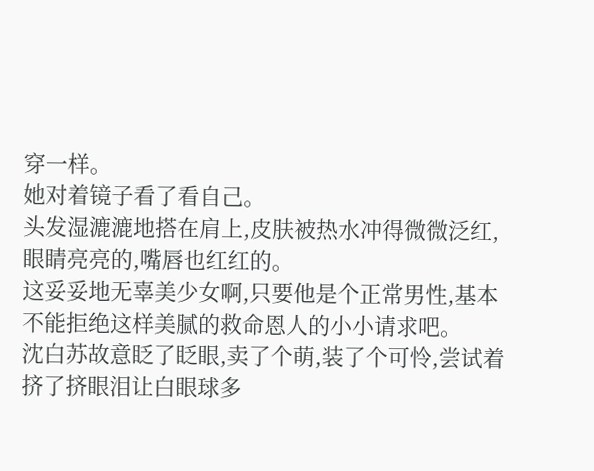穿一样。
她对着镜子看了看自己。
头发湿漉漉地搭在肩上,皮肤被热水冲得微微泛红,眼睛亮亮的,嘴唇也红红的。
这妥妥地无辜美少女啊,只要他是个正常男性,基本不能拒绝这样美腻的救命恩人的小小请求吧。
沈白苏故意眨了眨眼,卖了个萌,装了个可怜,尝试着挤了挤眼泪让白眼球多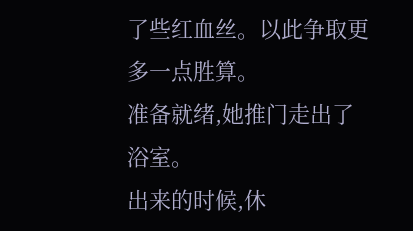了些红血丝。以此争取更多一点胜算。
准备就绪,她推门走出了浴室。
出来的时候,休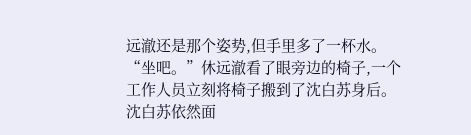远澈还是那个姿势,但手里多了一杯水。
“坐吧。”休远澈看了眼旁边的椅子,一个工作人员立刻将椅子搬到了沈白苏身后。
沈白苏依然面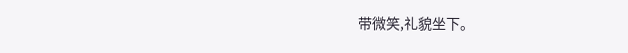带微笑,礼貌坐下。